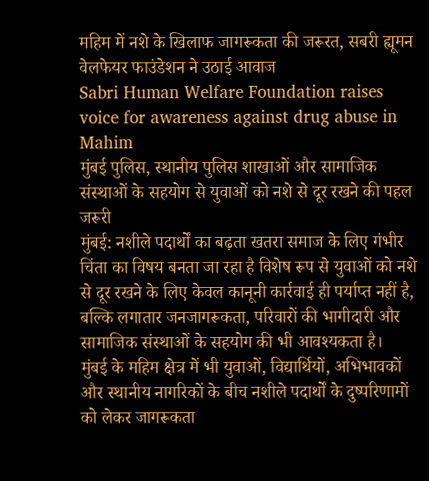महिम में नशे के खिलाफ जागरूकता की जरूरत, सबरी ह्यूमन वेलफेयर फाउंडेशन ने उठाई आवाज
Sabri Human Welfare Foundation raises voice for awareness against drug abuse in Mahim
मुंबई पुलिस, स्थानीय पुलिस शाखाओं और सामाजिक संस्थाओं के सहयोग से युवाओं को नशे से दूर रखने की पहल जरूरी
मुंबई: नशीले पदार्थों का बढ़ता खतरा समाज के लिए गंभीर चिंता का विषय बनता जा रहा है विशेष रूप से युवाओं को नशे से दूर रखने के लिए केवल कानूनी कार्रवाई ही पर्याप्त नहीं है, बल्कि लगातार जनजागरूकता, परिवारों की भागीदारी और सामाजिक संस्थाओं के सहयोग की भी आवश्यकता है।
मुंबई के महिम क्षेत्र में भी युवाओं, विद्यार्थियों, अभिभावकों और स्थानीय नागरिकों के बीच नशीले पदार्थों के दुष्परिणामों को लेकर जागरूकता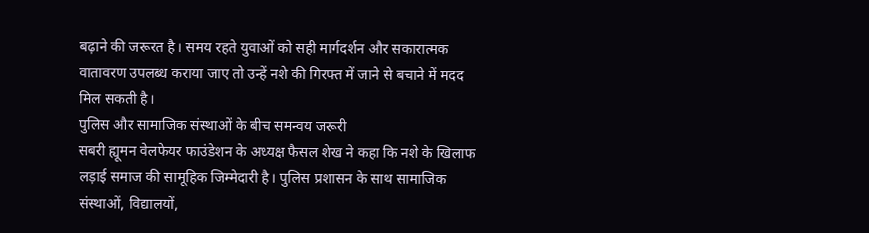बढ़ाने की जरूरत है। समय रहते युवाओं को सही मार्गदर्शन और सकारात्मक वातावरण उपलब्ध कराया जाए तो उन्हें नशे की गिरफ्त में जाने से बचाने में मदद मिल सकती है।
पुलिस और सामाजिक संस्थाओं के बीच समन्वय जरूरी
सबरी ह्यूमन वेलफेयर फाउंडेशन के अध्यक्ष फैसल शेख ने कहा कि नशे के खिलाफ लड़ाई समाज की सामूहिक जिम्मेदारी है। पुलिस प्रशासन के साथ सामाजिक संस्थाओं, विद्यालयों,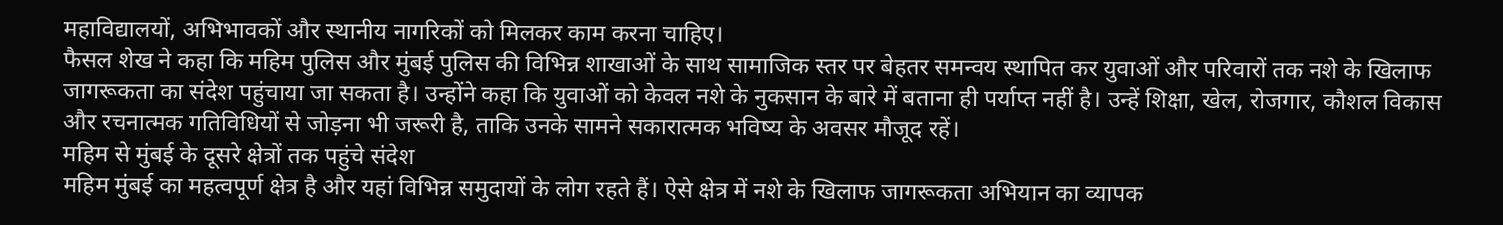महाविद्यालयों, अभिभावकों और स्थानीय नागरिकों को मिलकर काम करना चाहिए।
फैसल शेख ने कहा कि महिम पुलिस और मुंबई पुलिस की विभिन्न शाखाओं के साथ सामाजिक स्तर पर बेहतर समन्वय स्थापित कर युवाओं और परिवारों तक नशे के खिलाफ जागरूकता का संदेश पहुंचाया जा सकता है। उन्होंने कहा कि युवाओं को केवल नशे के नुकसान के बारे में बताना ही पर्याप्त नहीं है। उन्हें शिक्षा, खेल, रोजगार, कौशल विकास और रचनात्मक गतिविधियों से जोड़ना भी जरूरी है, ताकि उनके सामने सकारात्मक भविष्य के अवसर मौजूद रहें।
महिम से मुंबई के दूसरे क्षेत्रों तक पहुंचे संदेश
महिम मुंबई का महत्वपूर्ण क्षेत्र है और यहां विभिन्न समुदायों के लोग रहते हैं। ऐसे क्षेत्र में नशे के खिलाफ जागरूकता अभियान का व्यापक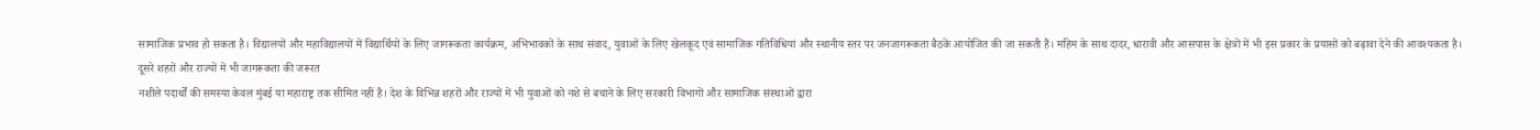सामाजिक प्रभाव हो सकता है। विद्यालयों और महाविद्यालयों में विद्यार्थियों के लिए जागरूकता कार्यक्रम, अभिभावकों के साथ संवाद, युवाओं के लिए खेलकूद एवं सामाजिक गतिविधियां और स्थानीय स्तर पर जनजागरूकता बैठकें आयोजित की जा सकती हैं। महिम के साथ दादर, धारावी और आसपास के क्षेत्रों में भी इस प्रकार के प्रयासों को बढ़ावा देने की आवश्यकता है।
दूसरे शहरों और राज्यों में भी जागरूकता की जरूरत
नशीले पदार्थों की समस्या केवल मुंबई या महाराष्ट्र तक सीमित नहीं है। देश के विभिन्न शहरों और राज्यों में भी युवाओं को नशे से बचाने के लिए सरकारी विभागों और सामाजिक संस्थाओं द्वारा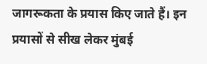जागरूकता के प्रयास किए जाते हैं। इन प्रयासों से सीख लेकर मुंबई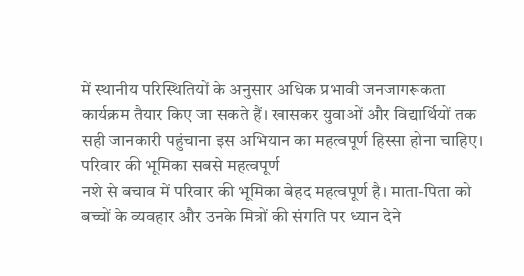में स्थानीय परिस्थितियों के अनुसार अधिक प्रभावी जनजागरूकता कार्यक्रम तैयार किए जा सकते हैं। खासकर युवाओं और विद्यार्थियों तक सही जानकारी पहुंचाना इस अभियान का महत्वपूर्ण हिस्सा होना चाहिए।
परिवार की भूमिका सबसे महत्वपूर्ण
नशे से बचाव में परिवार की भूमिका बेहद महत्वपूर्ण है। माता-पिता को बच्चों के व्यवहार और उनके मित्रों की संगति पर ध्यान देने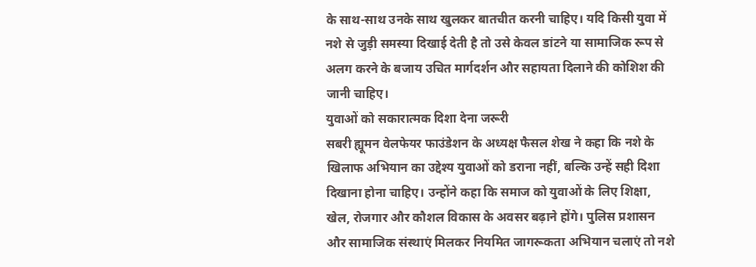के साथ-साथ उनके साथ खुलकर बातचीत करनी चाहिए। यदि किसी युवा में नशे से जुड़ी समस्या दिखाई देती है तो उसे केवल डांटने या सामाजिक रूप से अलग करने के बजाय उचित मार्गदर्शन और सहायता दिलाने की कोशिश की जानी चाहिए।
युवाओं को सकारात्मक दिशा देना जरूरी
सबरी ह्यूमन वेलफेयर फाउंडेशन के अध्यक्ष फैसल शेख ने कहा कि नशे के खिलाफ अभियान का उद्देश्य युवाओं को डराना नहीं, बल्कि उन्हें सही दिशा दिखाना होना चाहिए। उन्होंने कहा कि समाज को युवाओं के लिए शिक्षा, खेल, रोजगार और कौशल विकास के अवसर बढ़ाने होंगे। पुलिस प्रशासन और सामाजिक संस्थाएं मिलकर नियमित जागरूकता अभियान चलाएं तो नशे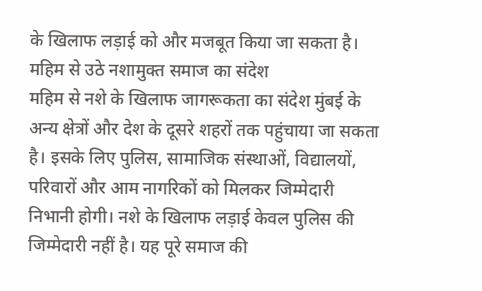के खिलाफ लड़ाई को और मजबूत किया जा सकता है।
महिम से उठे नशामुक्त समाज का संदेश
महिम से नशे के खिलाफ जागरूकता का संदेश मुंबई के अन्य क्षेत्रों और देश के दूसरे शहरों तक पहुंचाया जा सकता है। इसके लिए पुलिस, सामाजिक संस्थाओं, विद्यालयों, परिवारों और आम नागरिकों को मिलकर जिम्मेदारी निभानी होगी। नशे के खिलाफ लड़ाई केवल पुलिस की जिम्मेदारी नहीं है। यह पूरे समाज की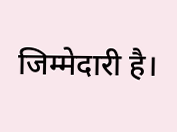जिम्मेदारी है।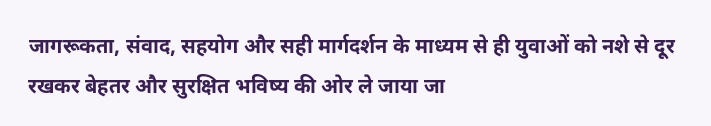जागरूकता, संवाद, सहयोग और सही मार्गदर्शन के माध्यम से ही युवाओं को नशे से दूर रखकर बेहतर और सुरक्षित भविष्य की ओर ले जाया जा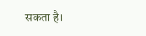सकता है।